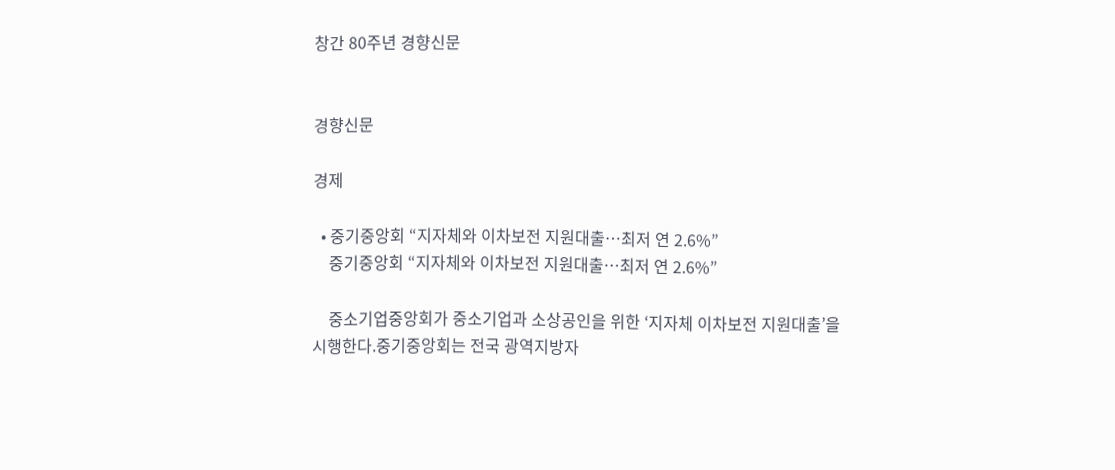창간 80주년 경향신문


경향신문

경제

  • 중기중앙회 “지자체와 이차보전 지원대출…최저 연 2.6%”
    중기중앙회 “지자체와 이차보전 지원대출…최저 연 2.6%”

    중소기업중앙회가 중소기업과 소상공인을 위한 ‘지자체 이차보전 지원대출’을 시행한다.중기중앙회는 전국 광역지방자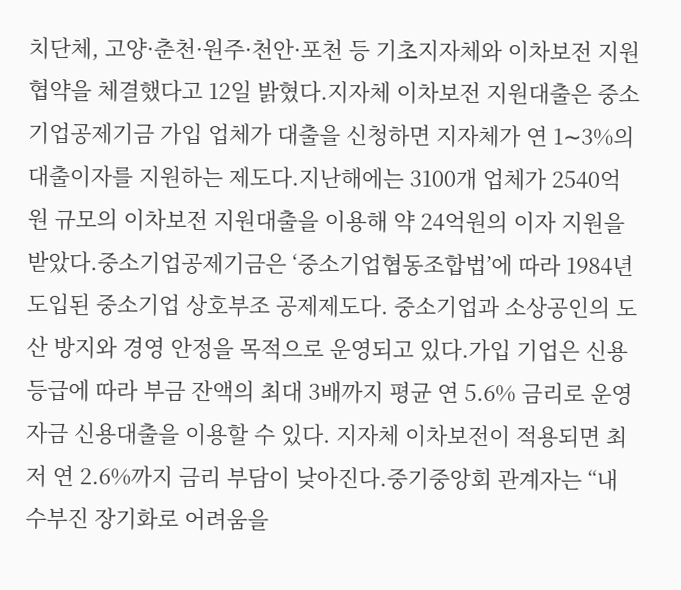치단체, 고양·춘천·원주·천안·포천 등 기초지자체와 이차보전 지원 협약을 체결했다고 12일 밝혔다.지자체 이차보전 지원대출은 중소기업공제기금 가입 업체가 대출을 신청하면 지자체가 연 1∼3%의 대출이자를 지원하는 제도다.지난해에는 3100개 업체가 2540억원 규모의 이차보전 지원대출을 이용해 약 24억원의 이자 지원을 받았다.중소기업공제기금은 ‘중소기업협동조합법’에 따라 1984년 도입된 중소기업 상호부조 공제제도다. 중소기업과 소상공인의 도산 방지와 경영 안정을 목적으로 운영되고 있다.가입 기업은 신용등급에 따라 부금 잔액의 최대 3배까지 평균 연 5.6% 금리로 운영자금 신용대출을 이용할 수 있다. 지자체 이차보전이 적용되면 최저 연 2.6%까지 금리 부담이 낮아진다.중기중앙회 관계자는 “내수부진 장기화로 어려움을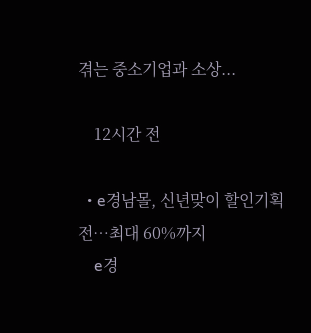겪는 중소기업과 소상...

    12시간 전

  • e경남몰, 신년맞이 할인기획전…최대 60%까지
    e경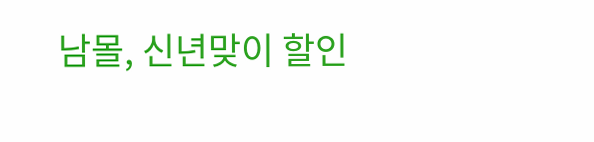남몰, 신년맞이 할인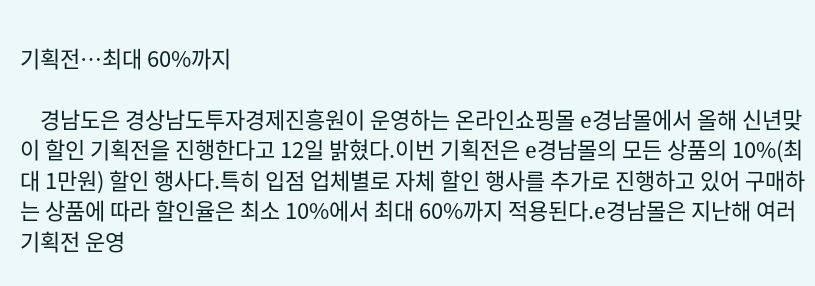기획전…최대 60%까지

    경남도은 경상남도투자경제진흥원이 운영하는 온라인쇼핑몰 e경남몰에서 올해 신년맞이 할인 기획전을 진행한다고 12일 밝혔다.이번 기획전은 e경남몰의 모든 상품의 10%(최대 1만원) 할인 행사다.특히 입점 업체별로 자체 할인 행사를 추가로 진행하고 있어 구매하는 상품에 따라 할인율은 최소 10%에서 최대 60%까지 적용된다.e경남몰은 지난해 여러 기획전 운영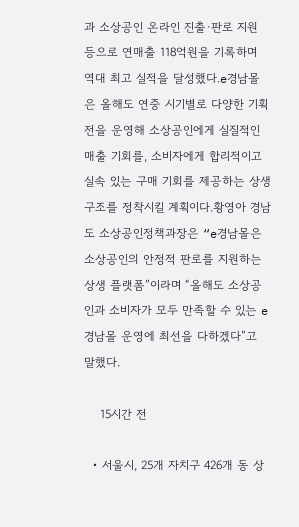과 소상공인 온라인 진출·판로 지원 등으로 연매출 118억원을 기록하며 역대 최고 실적을 달성했다.e경남몰은 올해도 연중 시기별로 다양한 기획전을 운영해 소상공인에게 실질적인 매출 기회를, 소비자에게 합리적이고 실속 있는 구매 기회를 제공하는 상생 구조를 정착시킬 계획이다.황영아 경남도 소상공인정책과장은 “e경남몰은 소상공인의 안정적 판로를 지원하는 상생 플랫폼”이라며 “올해도 소상공인과 소비자가 모두 만족할 수 있는 e경남몰 운영에 최선을 다하겠다”고 말했다.

    15시간 전

  • 서울시, 25개 자치구 426개 동 상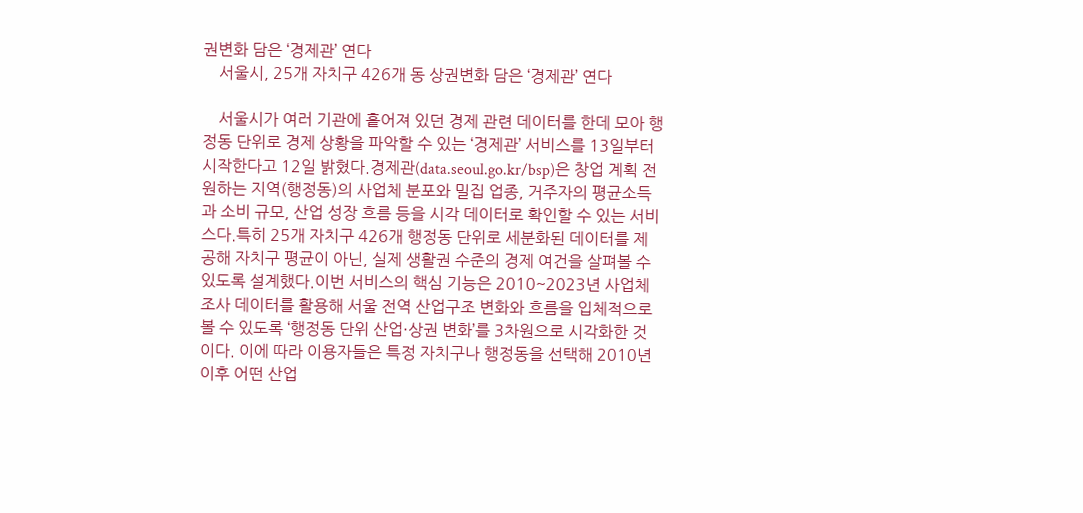권변화 담은 ‘경제관’ 연다
    서울시, 25개 자치구 426개 동 상권변화 담은 ‘경제관’ 연다

    서울시가 여러 기관에 흩어져 있던 경제 관련 데이터를 한데 모아 행정동 단위로 경제 상황을 파악할 수 있는 ‘경제관’ 서비스를 13일부터 시작한다고 12일 밝혔다.경제관(data.seoul.go.kr/bsp)은 창업 계획 전 원하는 지역(행정동)의 사업체 분포와 밀집 업종, 거주자의 평균소득과 소비 규모, 산업 성장 흐름 등을 시각 데이터로 확인할 수 있는 서비스다.특히 25개 자치구 426개 행정동 단위로 세분화된 데이터를 제공해 자치구 평균이 아닌, 실제 생활권 수준의 경제 여건을 살펴볼 수 있도록 설계했다.이번 서비스의 핵심 기능은 2010~2023년 사업체 조사 데이터를 활용해 서울 전역 산업구조 변화와 흐름을 입체적으로 볼 수 있도록 ‘행정동 단위 산업·상권 변화’를 3차원으로 시각화한 것이다. 이에 따라 이용자들은 특정 자치구나 행정동을 선택해 2010년 이후 어떤 산업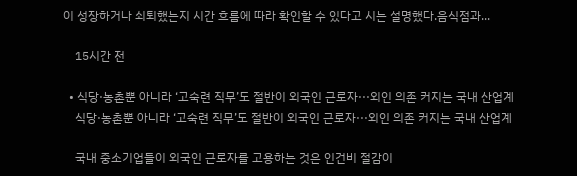이 성장하거나 쇠퇴했는지 시간 흐름에 따라 확인할 수 있다고 시는 설명했다.음식점과...

    15시간 전

  • 식당·농촌뿐 아니라 ‘고숙련 직무’도 절반이 외국인 근로자···외인 의존 커지는 국내 산업계
    식당·농촌뿐 아니라 ‘고숙련 직무’도 절반이 외국인 근로자···외인 의존 커지는 국내 산업계

    국내 중소기업들이 외국인 근로자를 고용하는 것은 인건비 절감이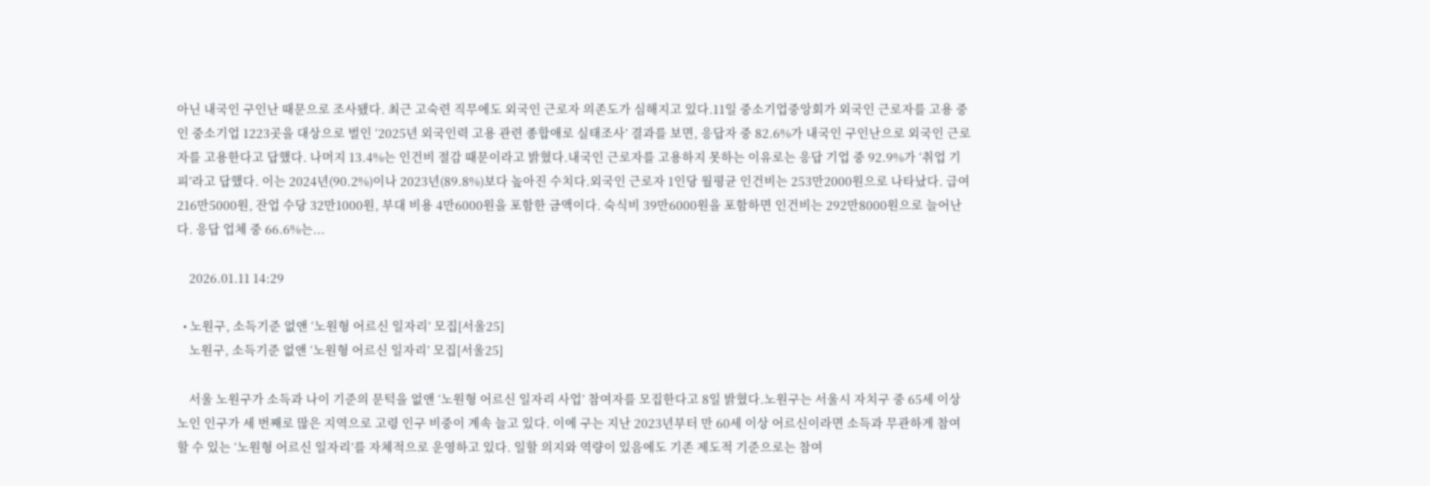아닌 내국인 구인난 때문으로 조사됐다. 최근 고숙련 직무에도 외국인 근로자 의존도가 심해지고 있다.11일 중소기업중앙회가 외국인 근로자를 고용 중인 중소기업 1223곳을 대상으로 벌인 ‘2025년 외국인력 고용 관련 종합애로 실태조사’ 결과를 보면, 응답자 중 82.6%가 내국인 구인난으로 외국인 근로자를 고용한다고 답했다. 나머지 13.4%는 인건비 절감 때문이라고 밝혔다.내국인 근로자를 고용하지 못하는 이유로는 응답 기업 중 92.9%가 ‘취업 기피’라고 답했다. 이는 2024년(90.2%)이나 2023년(89.8%)보다 높아진 수치다.외국인 근로자 1인당 월평균 인건비는 253만2000원으로 나타났다. 급여 216만5000원, 잔업 수당 32만1000원, 부대 비용 4만6000원을 포함한 금액이다. 숙식비 39만6000원을 포함하면 인건비는 292만8000원으로 늘어난다. 응답 업체 중 66.6%는...

    2026.01.11 14:29

  • 노원구, 소득기준 없앤 ‘노원형 어르신 일자리’ 모집[서울25]
    노원구, 소득기준 없앤 ‘노원형 어르신 일자리’ 모집[서울25]

    서울 노원구가 소득과 나이 기준의 문턱을 없앤 ‘노원형 어르신 일자리 사업’ 참여자를 모집한다고 8일 밝혔다.노원구는 서울시 자치구 중 65세 이상 노인 인구가 세 번째로 많은 지역으로 고령 인구 비중이 계속 늘고 있다. 이에 구는 지난 2023년부터 만 60세 이상 어르신이라면 소득과 무관하게 참여할 수 있는 ‘노원형 어르신 일자리’를 자체적으로 운영하고 있다. 일할 의지와 역량이 있음에도 기존 제도적 기준으로는 참여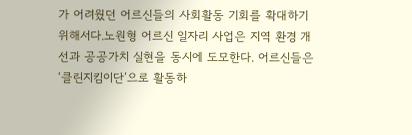가 어려웠던 어르신들의 사회활동 기회를 확대하기 위해서다.노원형 어르신 일자리 사업은 지역 환경 개선과 공공가치 실현을 동시에 도모한다. 어르신들은 ‘클린지킴이단’으로 활동하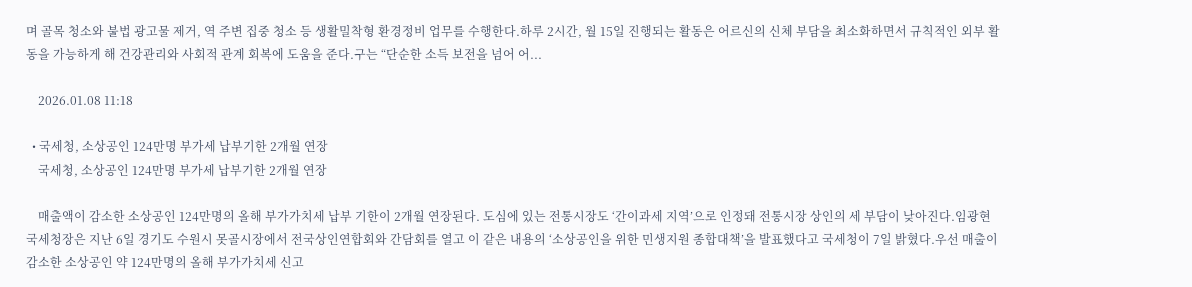며 골목 청소와 불법 광고물 제거, 역 주변 집중 청소 등 생활밀착형 환경정비 업무를 수행한다.하루 2시간, 월 15일 진행되는 활동은 어르신의 신체 부담을 최소화하면서 규칙적인 외부 활동을 가능하게 해 건강관리와 사회적 관계 회복에 도움을 준다.구는 “단순한 소득 보전을 넘어 어...

    2026.01.08 11:18

  • 국세청, 소상공인 124만명 부가세 납부기한 2개월 연장
    국세청, 소상공인 124만명 부가세 납부기한 2개월 연장

    매출액이 감소한 소상공인 124만명의 올해 부가가치세 납부 기한이 2개월 연장된다. 도심에 있는 전통시장도 ‘간이과세 지역’으로 인정돼 전통시장 상인의 세 부담이 낮아진다.임광현 국세청장은 지난 6일 경기도 수원시 못골시장에서 전국상인연합회와 간담회를 열고 이 같은 내용의 ‘소상공인을 위한 민생지원 종합대책’을 발표했다고 국세청이 7일 밝혔다.우선 매출이 감소한 소상공인 약 124만명의 올해 부가가치세 신고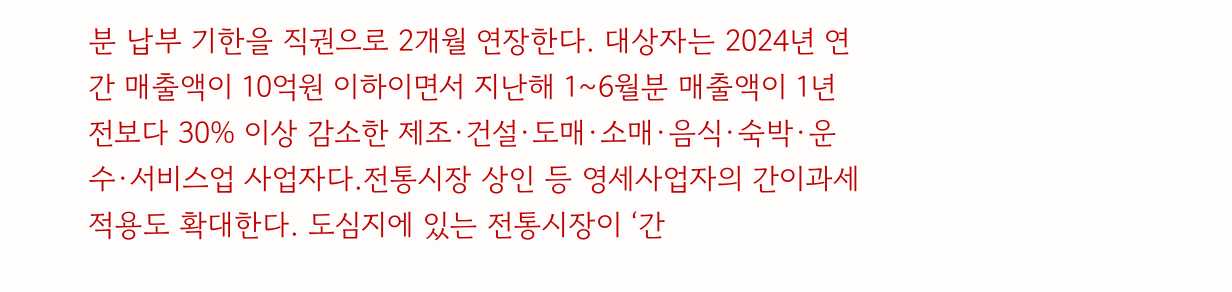분 납부 기한을 직권으로 2개월 연장한다. 대상자는 2024년 연간 매출액이 10억원 이하이면서 지난해 1~6월분 매출액이 1년 전보다 30% 이상 감소한 제조·건설·도매·소매·음식·숙박·운수·서비스업 사업자다.전통시장 상인 등 영세사업자의 간이과세 적용도 확대한다. 도심지에 있는 전통시장이 ‘간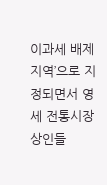이과세 배제 지역’으로 지정되면서 영세 전통시장 상인들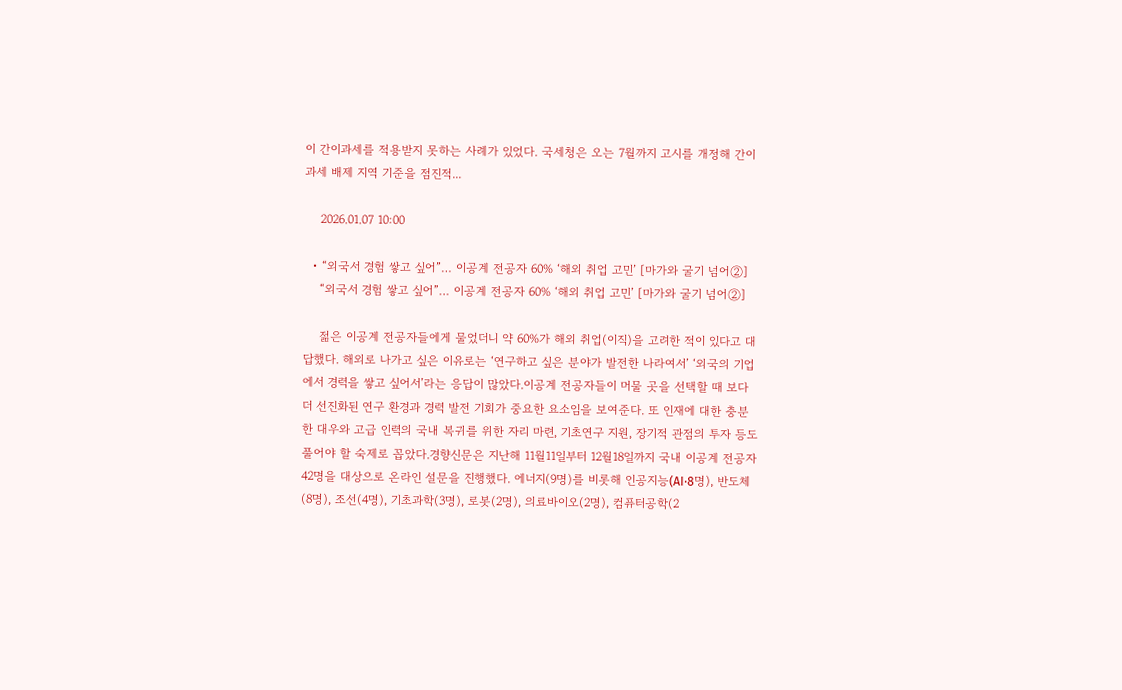이 간이과세를 적용받지 못하는 사례가 있었다. 국세청은 오는 7월까지 고시를 개정해 간이과세 배제 지역 기준을 점진적...

    2026.01.07 10:00

  • “외국서 경험 쌓고 싶어”… 이공계 전공자 60% ‘해외 취업 고민’ [마가와 굴기 넘어②]
    “외국서 경험 쌓고 싶어”… 이공계 전공자 60% ‘해외 취업 고민’ [마가와 굴기 넘어②]

    젊은 이공계 전공자들에게 물었더니 약 60%가 해외 취업(이직)을 고려한 적이 있다고 대답했다. 해외로 나가고 싶은 이유로는 ‘연구하고 싶은 분야가 발전한 나라여서’ ‘외국의 기업에서 경력을 쌓고 싶어서’라는 응답이 많았다.이공계 전공자들이 머물 곳을 선택할 때 보다 더 선진화된 연구 환경과 경력 발전 기회가 중요한 요소임을 보여준다. 또 인재에 대한 충분한 대우와 고급 인력의 국내 복귀를 위한 자리 마련, 기초연구 지원, 장기적 관점의 투자 등도 풀어야 할 숙제로 꼽았다.경향신문은 지난해 11월11일부터 12월18일까지 국내 이공계 전공자 42명을 대상으로 온라인 설문을 진행했다. 에너지(9명)를 비롯해 인공지능(AI·8명), 반도체(8명), 조선(4명), 기초과학(3명), 로봇(2명), 의료바이오(2명), 컴퓨터공학(2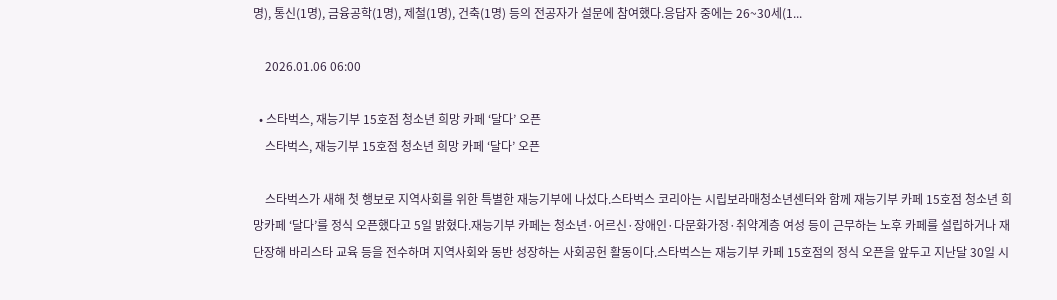명), 통신(1명), 금융공학(1명), 제철(1명), 건축(1명) 등의 전공자가 설문에 참여했다.응답자 중에는 26~30세(1...

    2026.01.06 06:00

  • 스타벅스, 재능기부 15호점 청소년 희망 카페 ‘달다’ 오픈
    스타벅스, 재능기부 15호점 청소년 희망 카페 ‘달다’ 오픈

    스타벅스가 새해 첫 행보로 지역사회를 위한 특별한 재능기부에 나섰다.스타벅스 코리아는 시립보라매청소년센터와 함께 재능기부 카페 15호점 청소년 희망카페 ‘달다’를 정식 오픈했다고 5일 밝혔다.재능기부 카페는 청소년·어르신·장애인·다문화가정·취약계층 여성 등이 근무하는 노후 카페를 설립하거나 재단장해 바리스타 교육 등을 전수하며 지역사회와 동반 성장하는 사회공헌 활동이다.스타벅스는 재능기부 카페 15호점의 정식 오픈을 앞두고 지난달 30일 시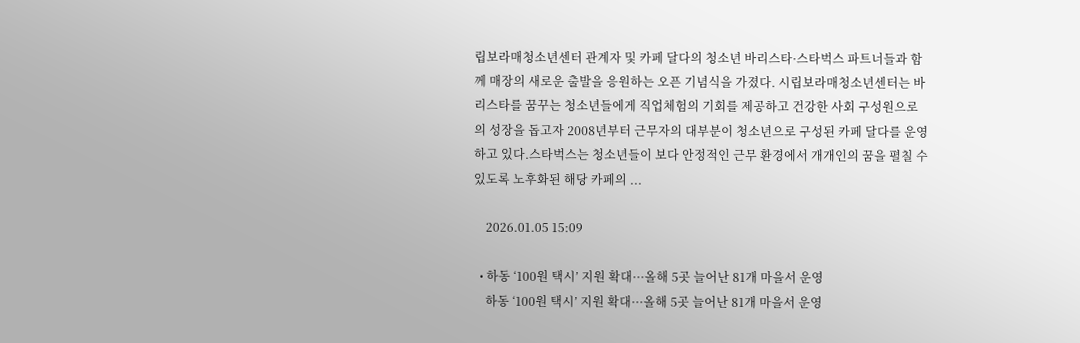립보라매청소년센터 관계자 및 카페 달다의 청소년 바리스타·스타벅스 파트너들과 함께 매장의 새로운 출발을 응원하는 오픈 기념식을 가졌다. 시립보라매청소년센터는 바리스타를 꿈꾸는 청소년들에게 직업체험의 기회를 제공하고 건강한 사회 구성원으로의 성장을 돕고자 2008년부터 근무자의 대부분이 청소년으로 구성된 카페 달다를 운영하고 있다.스타벅스는 청소년들이 보다 안정적인 근무 환경에서 개개인의 꿈을 펼칠 수 있도록 노후화된 해당 카페의 ...

    2026.01.05 15:09

  • 하동 ‘100원 택시’ 지원 확대···올해 5곳 늘어난 81개 마을서 운영
    하동 ‘100원 택시’ 지원 확대···올해 5곳 늘어난 81개 마을서 운영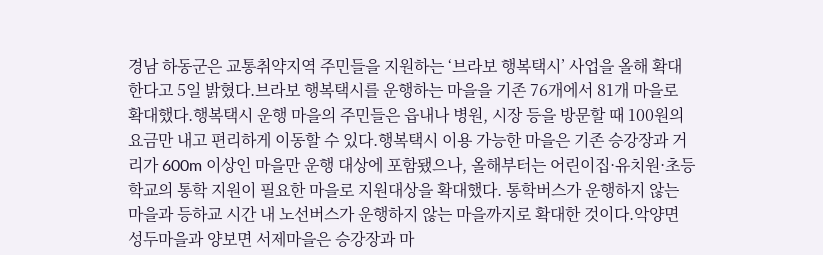경남 하동군은 교통취약지역 주민들을 지원하는 ‘브라보 행복택시’ 사업을 올해 확대한다고 5일 밝혔다.브라보 행복택시를 운행하는 마을을 기존 76개에서 81개 마을로 확대했다.행복택시 운행 마을의 주민들은 읍내나 병원, 시장 등을 방문할 때 100원의 요금만 내고 편리하게 이동할 수 있다.행복택시 이용 가능한 마을은 기존 승강장과 거리가 600m 이상인 마을만 운행 대상에 포함됐으나, 올해부터는 어린이집·유치원·초등학교의 통학 지원이 필요한 마을로 지원대상을 확대했다. 통학버스가 운행하지 않는 마을과 등하교 시간 내 노선버스가 운행하지 않는 마을까지로 확대한 것이다.악양면 성두마을과 양보면 서제마을은 승강장과 마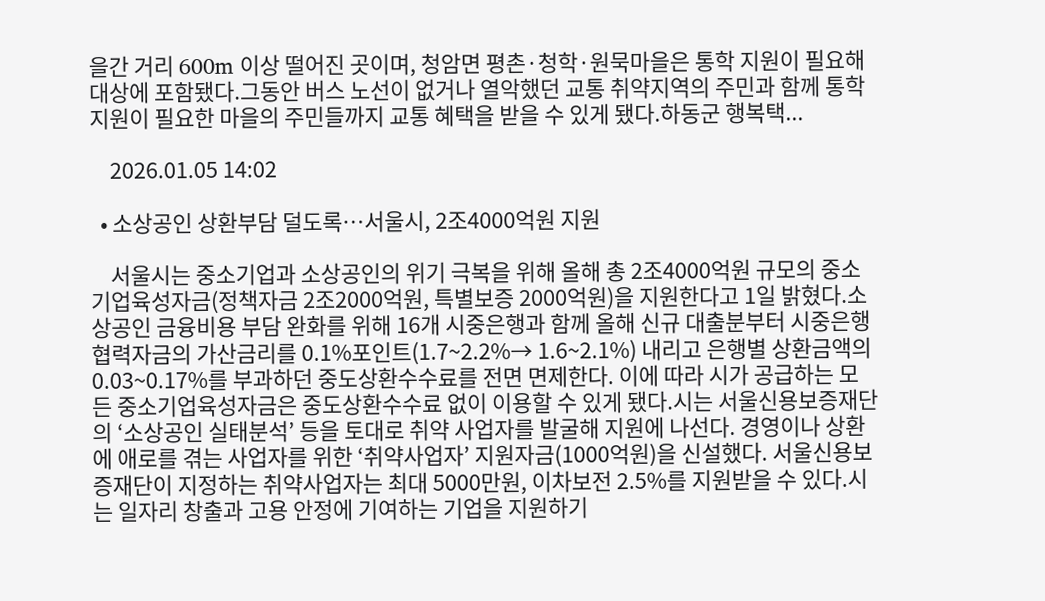을간 거리 600m 이상 떨어진 곳이며, 청암면 평촌·청학·원묵마을은 통학 지원이 필요해 대상에 포함됐다.그동안 버스 노선이 없거나 열악했던 교통 취약지역의 주민과 함께 통학 지원이 필요한 마을의 주민들까지 교통 혜택을 받을 수 있게 됐다.하동군 행복택...

    2026.01.05 14:02

  • 소상공인 상환부담 덜도록…서울시, 2조4000억원 지원

    서울시는 중소기업과 소상공인의 위기 극복을 위해 올해 총 2조4000억원 규모의 중소기업육성자금(정책자금 2조2000억원, 특별보증 2000억원)을 지원한다고 1일 밝혔다.소상공인 금융비용 부담 완화를 위해 16개 시중은행과 함께 올해 신규 대출분부터 시중은행협력자금의 가산금리를 0.1%포인트(1.7~2.2%→ 1.6~2.1%) 내리고 은행별 상환금액의 0.03~0.17%를 부과하던 중도상환수수료를 전면 면제한다. 이에 따라 시가 공급하는 모든 중소기업육성자금은 중도상환수수료 없이 이용할 수 있게 됐다.시는 서울신용보증재단의 ‘소상공인 실태분석’ 등을 토대로 취약 사업자를 발굴해 지원에 나선다. 경영이나 상환에 애로를 겪는 사업자를 위한 ‘취약사업자’ 지원자금(1000억원)을 신설했다. 서울신용보증재단이 지정하는 취약사업자는 최대 5000만원, 이차보전 2.5%를 지원받을 수 있다.시는 일자리 창출과 고용 안정에 기여하는 기업을 지원하기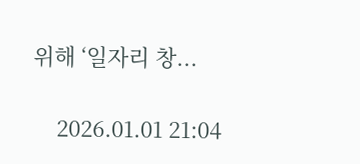위해 ‘일자리 창...

    2026.01.01 21:04